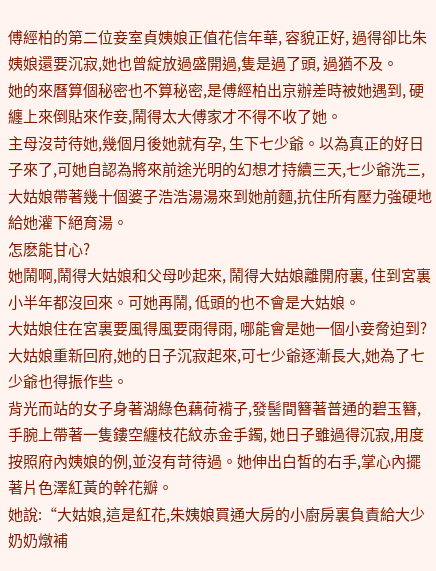傅經柏的第二位妾室貞姨娘正值花信年華, 容貌正好, 過得卻比朱姨娘還要沉寂,她也曾綻放過盛開過,隻是過了頭, 過猶不及。
她的來曆算個秘密也不算秘密,是傅經柏出京辦差時被她遇到, 硬纏上來倒貼來作妾,鬧得太大傅家才不得不收了她。
主母沒苛待她,幾個月後她就有孕, 生下七少爺。以為真正的好日子來了,可她自認為將來前途光明的幻想才持續三天,七少爺洗三, 大姑娘帶著幾十個婆子浩浩湯湯來到她前麵,抗住所有壓力強硬地給她灌下絕育湯。
怎麽能甘心?
她鬧啊,鬧得大姑娘和父母吵起來, 鬧得大姑娘離開府裏, 住到宮裏小半年都沒回來。可她再鬧, 低頭的也不會是大姑娘。
大姑娘住在宮裏要風得風要雨得雨, 哪能會是她一個小妾脅迫到?大姑娘重新回府,她的日子沉寂起來,可七少爺逐漸長大,她為了七少爺也得振作些。
背光而站的女子身著湖綠色藕荷褙子,發髻間簪著普通的碧玉簪,手腕上帶著一隻鏤空纏枝花紋赤金手鐲, 她日子雖過得沉寂,用度按照府內姨娘的例,並沒有苛待過。她伸出白皙的右手,掌心內擺著片色澤紅黃的幹花瓣。
她說:“大姑娘,這是紅花,朱姨娘買通大房的小廚房裏負責給大少奶奶燉補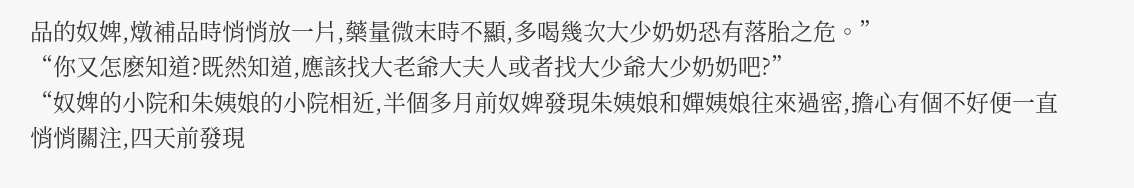品的奴婢,燉補品時悄悄放一片,藥量微末時不顯,多喝幾次大少奶奶恐有落胎之危。”
“你又怎麽知道?既然知道,應該找大老爺大夫人或者找大少爺大少奶奶吧?”
“奴婢的小院和朱姨娘的小院相近,半個多月前奴婢發現朱姨娘和嬋姨娘往來過密,擔心有個不好便一直悄悄關注,四天前發現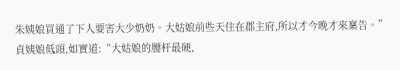朱姨娘買通了下人要害大少奶奶。大姑娘前些天住在郡主府,所以才今晚才來稟告。”
貞姨娘低頭,如實道:“大姑娘的腰杆最硬,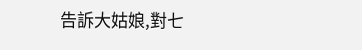告訴大姑娘,對七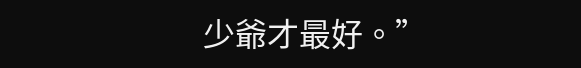少爺才最好。”